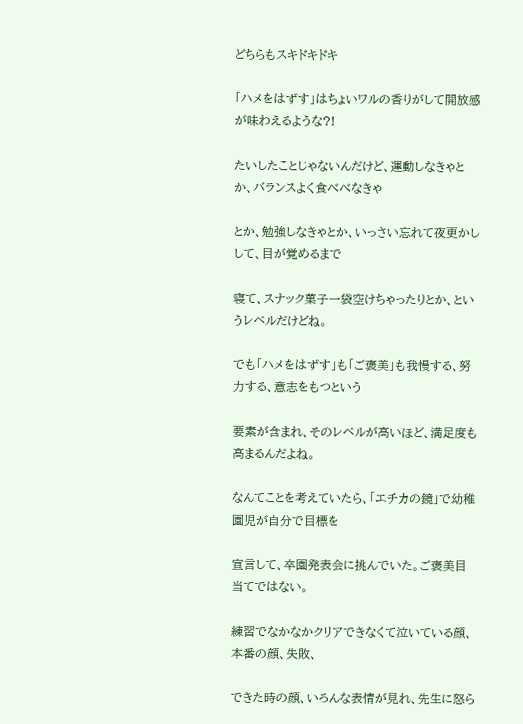どちらもスキドキドキ

「ハメをはずす」はちょいワルの香りがして開放感が味わえるような?!

たいしたことじゃないんだけど、運動しなきゃとか、バランスよく食べべなきゃ

とか、勉強しなきゃとか、いっさい忘れて夜更かしして、目が覚めるまで

寝て、スナック菓子一袋空けちゃったりとか、というレベルだけどね。

でも「ハメをはずす」も「ご褒美」も我慢する、努力する、意志をもつという

要素が含まれ、そのレベルが高いほど、満足度も高まるんだよね。

なんてことを考えていたら、「エチカの鏡」で幼稚園児が自分で目標を

宣言して、卒園発表会に挑んでいた。ご褒美目当てではない。

練習でなかなかクリアできなくて泣いている顔、本番の顔、失敗、

できた時の顔、いろんな表情が見れ、先生に怒ら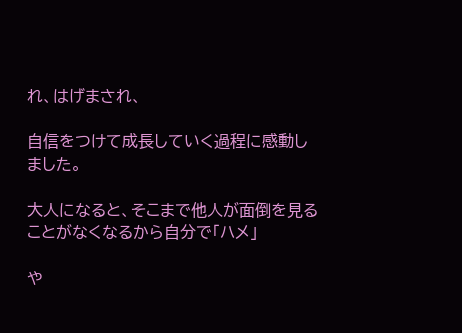れ、はげまされ、

自信をつけて成長していく過程に感動しました。

大人になると、そこまで他人が面倒を見ることがなくなるから自分で「ハメ」

や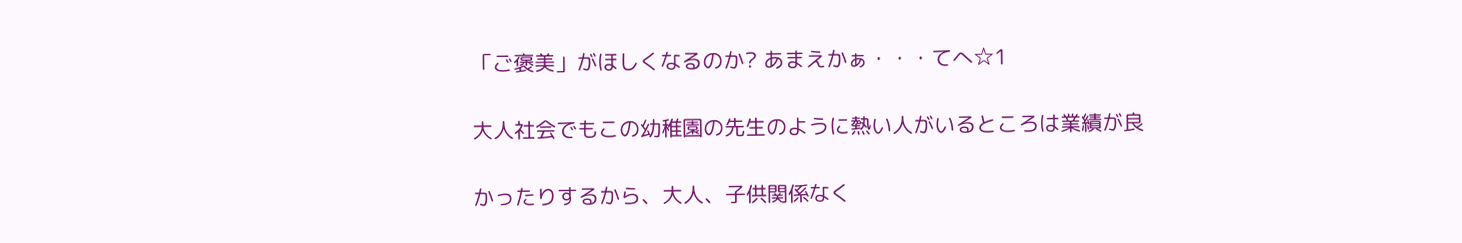「ご褒美」がほしくなるのか? あまえかぁ・・・てへ☆1

大人社会でもこの幼稚園の先生のように熱い人がいるところは業績が良

かったりするから、大人、子供関係なく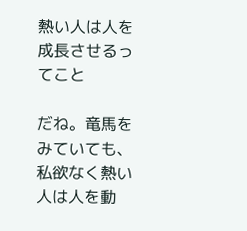熱い人は人を成長させるってこと

だね。竜馬をみていても、私欲なく熱い人は人を動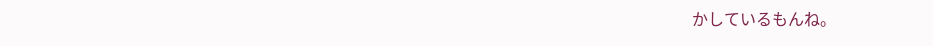かしているもんね。